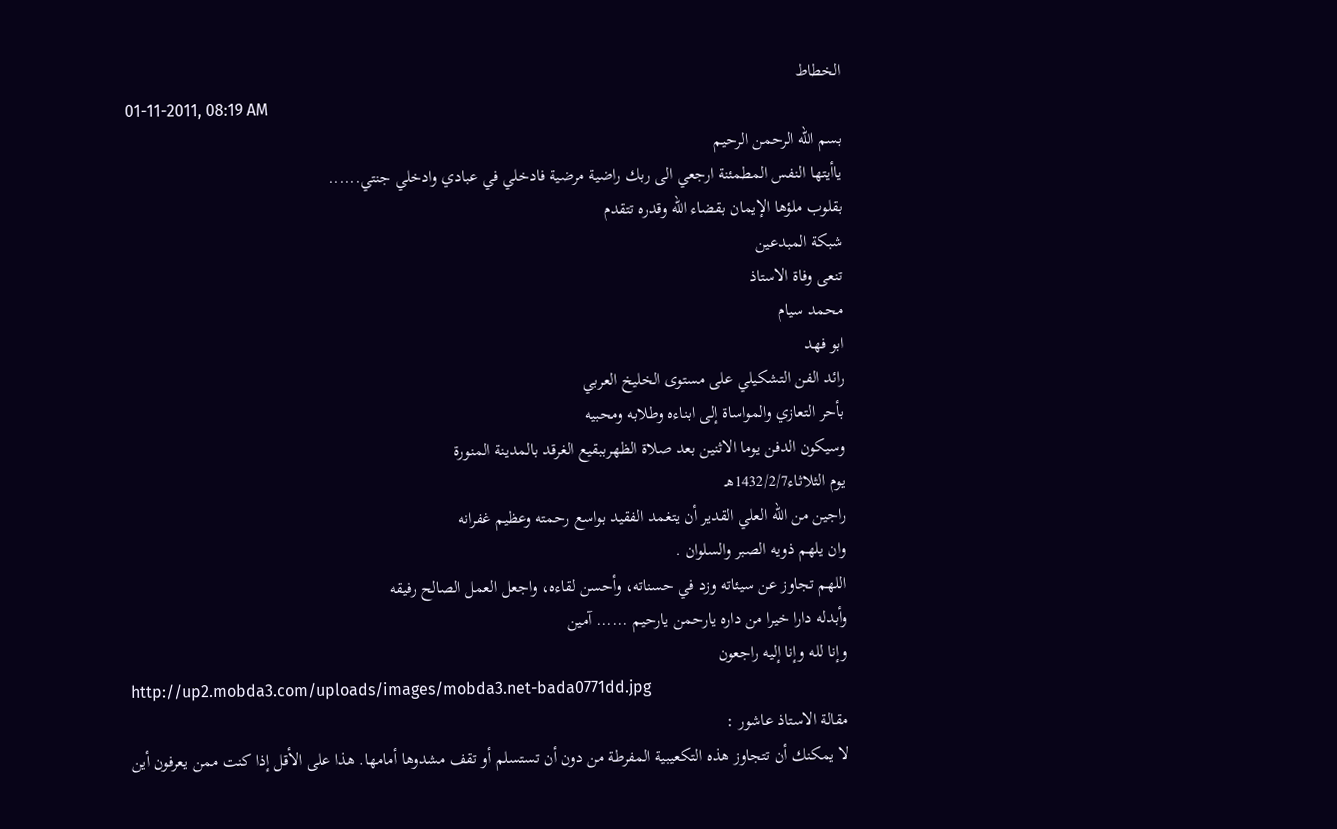الخطاط
01-11-2011, 08:19 AM
بسم الله الرحمن الرحيم
ياأيتها النفس المطمئنة ارجعي الى ربك راضية مرضية فادخلي في عبادي وادخلي جنتي......
بقلوب ملؤها الإيمان بقضاء الله وقدره تتقدم
شبكة المبدعين
تنعى وفاة الاستاذ
محمد سيام
ابو فهد
رائد الفن التشكيلي على مستوى الخليخ العربي
بأحر التعازي والمواساة إلى ابناءه وطلابه ومحبيه
وسيكون الدفن يوما الاثنين بعد صلاة الظهرببقيع الغرقد بالمدينة المنورة
يوم الثلاثاء1432/2/7هـ
راجين من الله العلي القدير أن يتغمد الفقيد بواسع رحمته وعظيم غفرانه
وان يلهم ذويه الصبر والسلوان .
اللهم تجاوز عن سيئاته وزد في حسناته، وأحسن لقاءه، واجعل العمل الصالح رفيقه
وأبدله دارا خيرا من داره يارحمن يارحيم ...... آمين
وإنا لله وإنا إليه راجعون
http://up2.mobda3.com/uploads/images/mobda3.net-bada0771dd.jpg
مقالة الاستاذ عاشور :
لا يمكنك أن تتجاوز هذه التكعيبية المفرطة من دون أن تستسلم أو تقف مشدوها أمامها. هذا على الأقل إذا كنت ممن يعرفون أين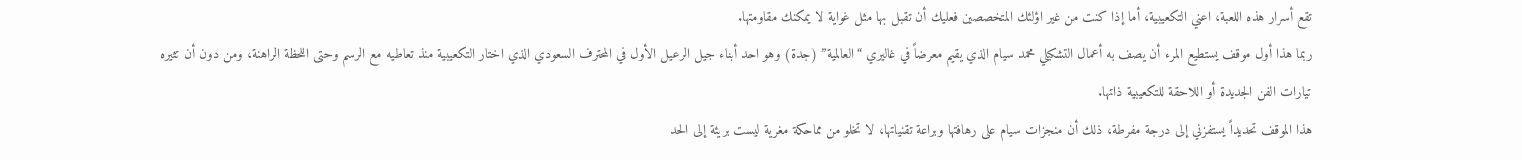تقع أسرار هذه اللعبة، اعني التكعيبية، أما إذا كنت من غير اؤلئك المتخصصين فعليك أن تقبل بها مثل غواية لا يمكنك مقاومتها.
ربما هذا أول موقف يستطيع المرء أن يصف به أعمال التشكيلي محمد سيام الذي يقيم معرضاً في غاليري “العالمية” (جدة) وهو احد أبناء جيل الرعيل الأول في المحترف السعودي الذي اختار التكعيبية منذ تعاطيه مع الرسم وحتى اللحظة الراهنة، ومن دون أن تثيره تيارات الفن الجديدة أو اللاحقة للتكعيبية ذاتها.
هذا الموقف تحديداً يستفزني إلى درجة مفرطة، ذلك أن منجزات سيام على رهافتها وبراعة تقنياتها، لا تخلو من مماحكة مغرية ليست بريئة إلى الحد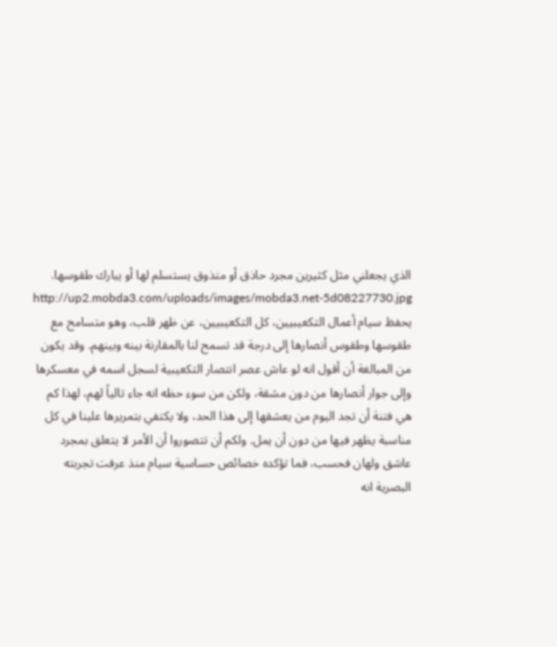الذي يجعلني مثل كثيرين مجرد حاذق أو متذوق يستسلم لها أو يبارك طقوسها.
http://up2.mobda3.com/uploads/images/mobda3.net-5d08227730.jpg
يحفظ سيام أعمال التكعيبيين، كل التكعيبيين، عن ظهر قلب، وهو متسامح مع طقوسها وطقوس أنصارها إلى درجة قد تسمح لنا بالمقارنة بينه وبينهم. وقد يكون من المبالغة أن أقول انه لو عاش عصر انتصار التكعيبية لسجل اسمه في معسكرها وإلى جوار أنصارها من دون مشقة، ولكن من سوء حظه انه جاء تالياً لهم، لهذا كم هي فتنة أن تجد اليوم من يعشقها إلى هذا الحد، ولا يكتفي بتمريرها علينا في كل مناسبة يظهر فيها من دون أن يمل. ولكم أن تتصوروا أن الأمر لا يتعلق بمجرد عاشق ولهان فحسب، فما تؤكده خصائص حساسية سيام منذ عرفت تجربته البصرية انه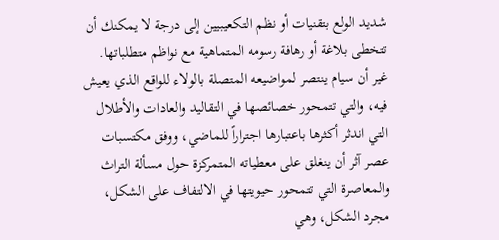شديد الولع بتقنيات أو نظم التكعيبيين إلى درجة لا يمكنك أن تتخطى بلاغة أو رهافة رسومه المتماهية مع نواظم متطلباتها.
غير أن سيام ينتصر لمواضيعه المتصلة بالولاء للواقع الذي يعيش فيه، والتي تتمحور خصائصها في التقاليد والعادات والأطلال التي اندثر أكثرها باعتبارها اجتراراً للماضي، ووفق مكتسبات عصر آثر أن ينغلق على معطياته المتمركزة حول مسألة التراث والمعاصرة التي تتمحور حيويتها في الالتفاف على الشكل، مجرد الشكل، وهي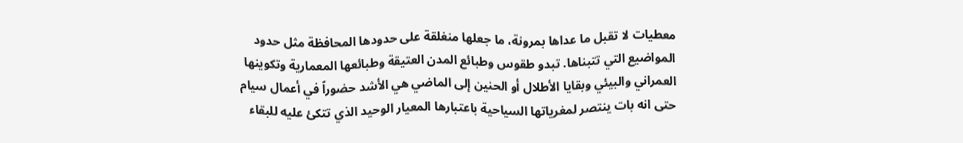معطيات لا تقبل ما عداها بمرونة، ما جعلها منغلقة على حدودها المحافظة مثل حدود المواضيع التي تتبناها. تبدو طقوس وطبائع المدن العتيقة وطبائعها المعمارية وتكوينها العمراني والبيئي وبقايا الأطلال أو الحنين إلى الماضي هي الأشد حضوراً في أعمال سيام حتى انه بات ينتصر لمغرياتها السياحية باعتبارها المعيار الوحيد الذي تتكئ عليه للبقاء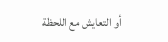أو التعايش مع اللحظة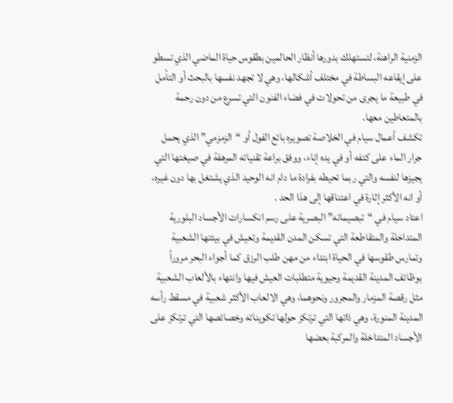الزمنية الراهنة، لتستهلك بدورها أنظار الحالمين بطقوس حياة الماضي الذي تسطو على إيقاعه البساطة في مختلف أشكالها، وهي لا تجهد نفسها بالبحث أو التأمل في طبيعة ما يجرى من تحولات في فضاء الفنون التي تسرع من دون رحمة بالمتعاطين معها.
تكشف أعمال سيام في الخلاصة تصويره بائع الفول أو “الزمزمي” الذي يحمل جرار الماء على كتفه أو في يده إناء، ووفق براعة تقنياته المرهفة في صيغتها التي يجيزها لنفسه والتي ربما تحيطه بفرادة ما دام انه الوحيد الذي يشتغل بها دون غيره، أو انه الأكثر إثارة في اعتناقها إلى هذا الحد .
اعتاد سيام في “تبصيماته” البصرية على رسم انكسارات الأجساد البلورية المتداخلة والمتقاطعة التي تسكن المدن القديمة وتعيش في بيئتها الشعبية وتمارس طقوسها في الحياة ابتداء من مهن طلب الرزق كما أجواء البحر مروراً بوظائف المدينة القديمة وحيوية متطلبات العيش فيها وانتهاء بالألعاب الشعبية مثل رقصة المزمار والمجرور ونحوهما، وهي الالعاب الأكثر شعبية في مسقط رأسه المدينة المنورة، وهي ذاتها التي ترتكز حولها تكويناته وخصائصها التي ترتكز على الأجساد المتداخلة والمركبة بعضها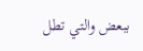ببعض والتي تطل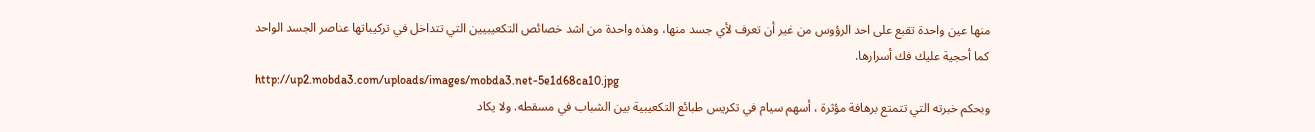منها عين واحدة تقبع على احد الرؤوس من غير أن تعرف لأي جسد منها، وهذه واحدة من اشد خصائص التكعيبيين التي تتداخل في تركيباتها عناصر الجسد الواحد كما أحجية عليك فك أسرارها.
http://up2.mobda3.com/uploads/images/mobda3.net-5e1d68ca10.jpg
وبحكم خبرته التي تتمتع برهافة مؤثرة ، أسهم سيام في تكريس طبائع التكعيبية بين الشباب في مسقطه. ولا يكاد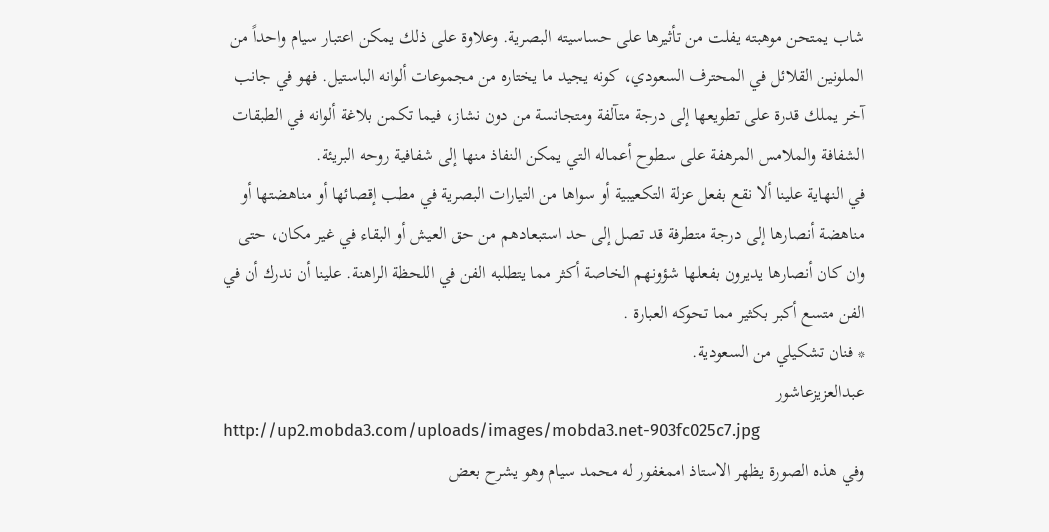شاب يمتحن موهبته يفلت من تأثيرها على حساسيته البصرية. وعلاوة على ذلك يمكن اعتبار سيام واحداً من الملونين القلائل في المحترف السعودي، كونه يجيد ما يختاره من مجموعات ألوانه الباستيل. فهو في جانب آخر يملك قدرة على تطويعها إلى درجة متآلفة ومتجانسة من دون نشاز، فيما تكمن بلاغة ألوانه في الطبقات الشفافة والملامس المرهفة على سطوح أعماله التي يمكن النفاذ منها إلى شفافية روحه البريئة.
في النهاية علينا ألا نقع بفعل عزلة التكعيبية أو سواها من التيارات البصرية في مطب إقصائها أو مناهضتها أو مناهضة أنصارها إلى درجة متطرفة قد تصل إلى حد استبعادهم من حق العيش أو البقاء في غير مكان، حتى وان كان أنصارها يديرون بفعلها شؤونهم الخاصة أكثر مما يتطلبه الفن في اللحظة الراهنة. علينا أن ندرك أن في الفن متسع أكبر بكثير مما تحوكه العبارة .
* فنان تشكيلي من السعودية.
عبدالعزيزعاشور
http://up2.mobda3.com/uploads/images/mobda3.net-903fc025c7.jpg
وفي هذه الصورة يظهر الاستاذ اممغفور له محمد سيام وهو يشرح بعض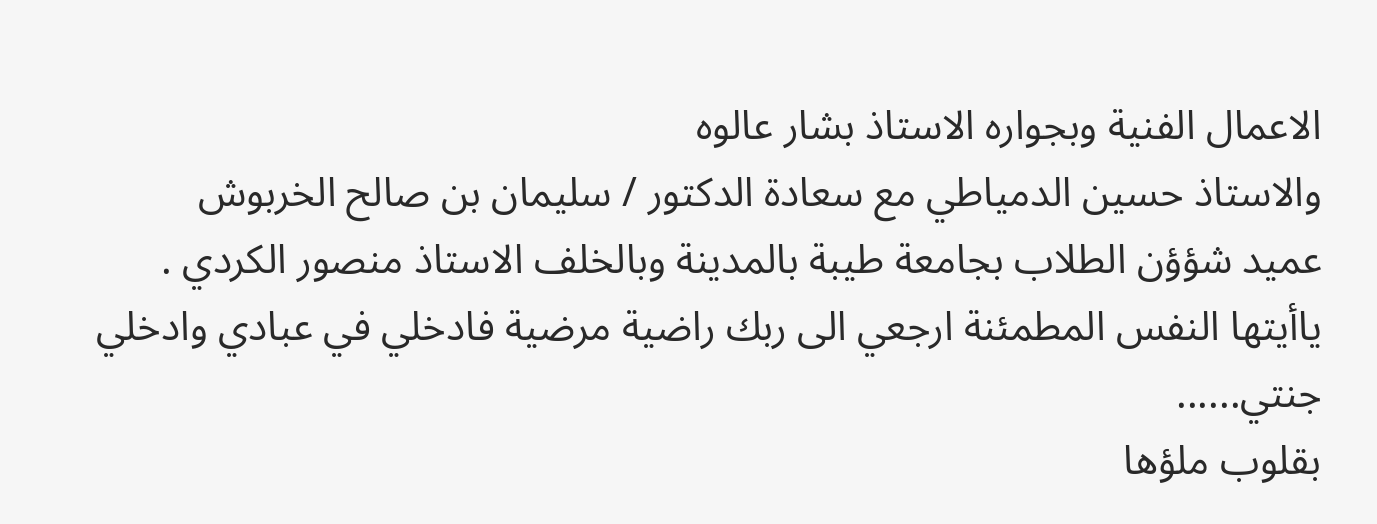الاعمال الفنية وبجواره الاستاذ بشار عالوه
والاستاذ حسين الدمياطي مع سعادة الدكتور / سليمان بن صالح الخربوش
عميد شؤؤن الطلاب بجامعة طيبة بالمدينة وبالخلف الاستاذ منصور الكردي .
ياأيتها النفس المطمئنة ارجعي الى ربك راضية مرضية فادخلي في عبادي وادخلي جنتي......
بقلوب ملؤها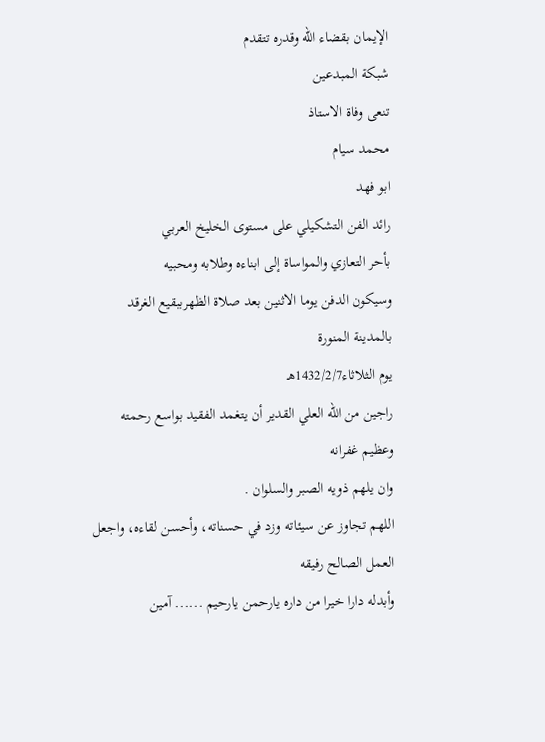الإيمان بقضاء الله وقدره تتقدم
شبكة المبدعين
تنعى وفاة الاستاذ
محمد سيام
ابو فهد
رائد الفن التشكيلي على مستوى الخليخ العربي
بأحر التعازي والمواساة إلى ابناءه وطلابه ومحبيه
وسيكون الدفن يوما الاثنين بعد صلاة الظهرببقيع الغرقد بالمدينة المنورة
يوم الثلاثاء1432/2/7هـ
راجين من الله العلي القدير أن يتغمد الفقيد بواسع رحمته وعظيم غفرانه
وان يلهم ذويه الصبر والسلوان .
اللهم تجاوز عن سيئاته وزد في حسناته، وأحسن لقاءه، واجعل العمل الصالح رفيقه
وأبدله دارا خيرا من داره يارحمن يارحيم ...... آمين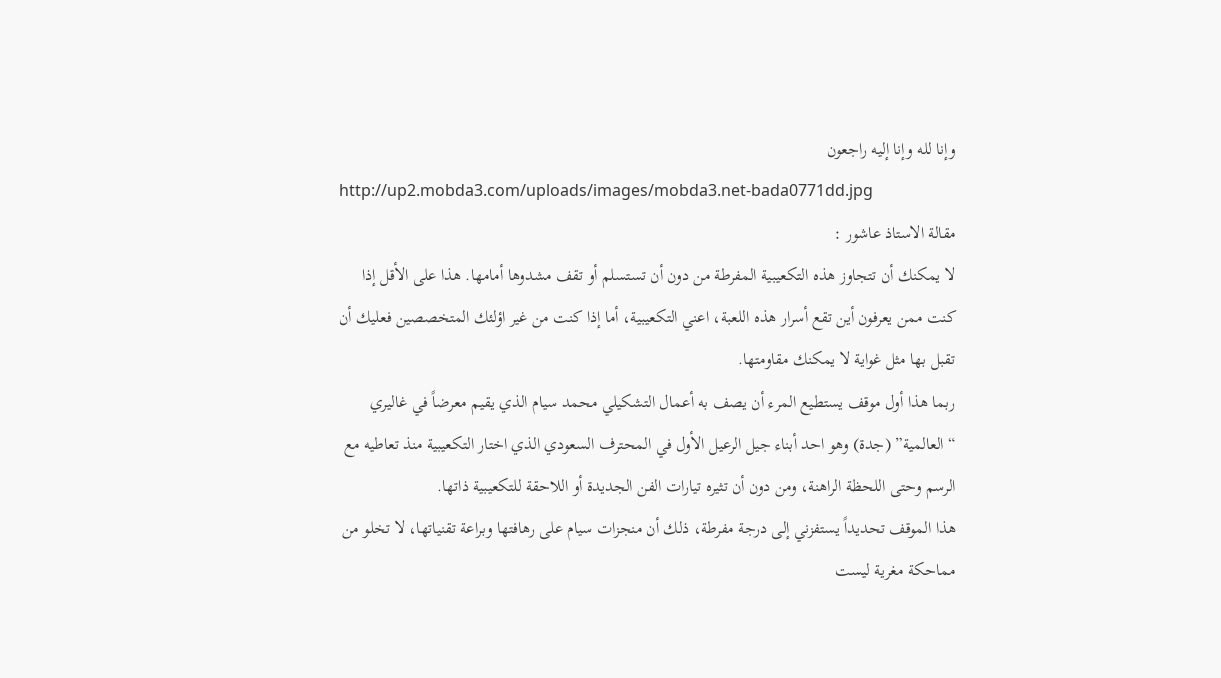وإنا لله وإنا إليه راجعون
http://up2.mobda3.com/uploads/images/mobda3.net-bada0771dd.jpg
مقالة الاستاذ عاشور :
لا يمكنك أن تتجاوز هذه التكعيبية المفرطة من دون أن تستسلم أو تقف مشدوها أمامها. هذا على الأقل إذا كنت ممن يعرفون أين تقع أسرار هذه اللعبة، اعني التكعيبية، أما إذا كنت من غير اؤلئك المتخصصين فعليك أن تقبل بها مثل غواية لا يمكنك مقاومتها.
ربما هذا أول موقف يستطيع المرء أن يصف به أعمال التشكيلي محمد سيام الذي يقيم معرضاً في غاليري “العالمية” (جدة) وهو احد أبناء جيل الرعيل الأول في المحترف السعودي الذي اختار التكعيبية منذ تعاطيه مع الرسم وحتى اللحظة الراهنة، ومن دون أن تثيره تيارات الفن الجديدة أو اللاحقة للتكعيبية ذاتها.
هذا الموقف تحديداً يستفزني إلى درجة مفرطة، ذلك أن منجزات سيام على رهافتها وبراعة تقنياتها، لا تخلو من مماحكة مغرية ليست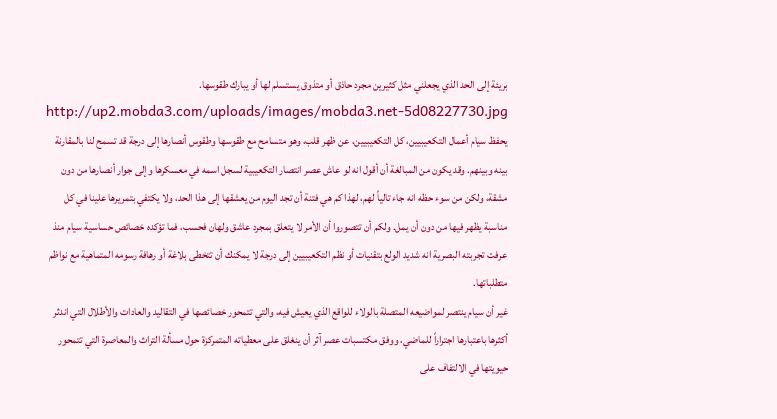بريئة إلى الحد الذي يجعلني مثل كثيرين مجرد حاذق أو متذوق يستسلم لها أو يبارك طقوسها.
http://up2.mobda3.com/uploads/images/mobda3.net-5d08227730.jpg
يحفظ سيام أعمال التكعيبيين، كل التكعيبيين، عن ظهر قلب، وهو متسامح مع طقوسها وطقوس أنصارها إلى درجة قد تسمح لنا بالمقارنة بينه وبينهم. وقد يكون من المبالغة أن أقول انه لو عاش عصر انتصار التكعيبية لسجل اسمه في معسكرها وإلى جوار أنصارها من دون مشقة، ولكن من سوء حظه انه جاء تالياً لهم، لهذا كم هي فتنة أن تجد اليوم من يعشقها إلى هذا الحد، ولا يكتفي بتمريرها علينا في كل مناسبة يظهر فيها من دون أن يمل. ولكم أن تتصوروا أن الأمر لا يتعلق بمجرد عاشق ولهان فحسب، فما تؤكده خصائص حساسية سيام منذ عرفت تجربته البصرية انه شديد الولع بتقنيات أو نظم التكعيبيين إلى درجة لا يمكنك أن تتخطى بلاغة أو رهافة رسومه المتماهية مع نواظم متطلباتها.
غير أن سيام ينتصر لمواضيعه المتصلة بالولاء للواقع الذي يعيش فيه، والتي تتمحور خصائصها في التقاليد والعادات والأطلال التي اندثر أكثرها باعتبارها اجتراراً للماضي، ووفق مكتسبات عصر آثر أن ينغلق على معطياته المتمركزة حول مسألة التراث والمعاصرة التي تتمحور حيويتها في الالتفاف على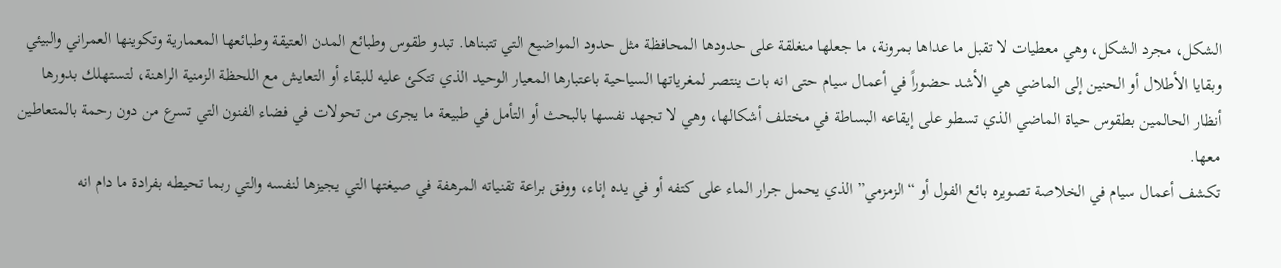الشكل، مجرد الشكل، وهي معطيات لا تقبل ما عداها بمرونة، ما جعلها منغلقة على حدودها المحافظة مثل حدود المواضيع التي تتبناها. تبدو طقوس وطبائع المدن العتيقة وطبائعها المعمارية وتكوينها العمراني والبيئي وبقايا الأطلال أو الحنين إلى الماضي هي الأشد حضوراً في أعمال سيام حتى انه بات ينتصر لمغرياتها السياحية باعتبارها المعيار الوحيد الذي تتكئ عليه للبقاء أو التعايش مع اللحظة الزمنية الراهنة، لتستهلك بدورها أنظار الحالمين بطقوس حياة الماضي الذي تسطو على إيقاعه البساطة في مختلف أشكالها، وهي لا تجهد نفسها بالبحث أو التأمل في طبيعة ما يجرى من تحولات في فضاء الفنون التي تسرع من دون رحمة بالمتعاطين معها.
تكشف أعمال سيام في الخلاصة تصويره بائع الفول أو “الزمزمي” الذي يحمل جرار الماء على كتفه أو في يده إناء، ووفق براعة تقنياته المرهفة في صيغتها التي يجيزها لنفسه والتي ربما تحيطه بفرادة ما دام انه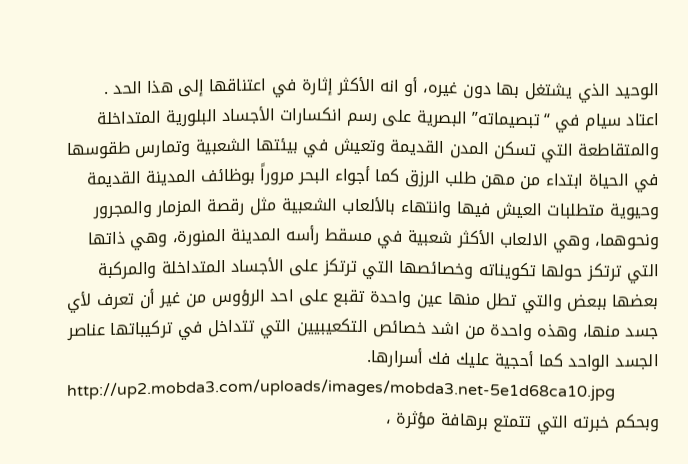الوحيد الذي يشتغل بها دون غيره، أو انه الأكثر إثارة في اعتناقها إلى هذا الحد .
اعتاد سيام في “تبصيماته” البصرية على رسم انكسارات الأجساد البلورية المتداخلة والمتقاطعة التي تسكن المدن القديمة وتعيش في بيئتها الشعبية وتمارس طقوسها في الحياة ابتداء من مهن طلب الرزق كما أجواء البحر مروراً بوظائف المدينة القديمة وحيوية متطلبات العيش فيها وانتهاء بالألعاب الشعبية مثل رقصة المزمار والمجرور ونحوهما، وهي الالعاب الأكثر شعبية في مسقط رأسه المدينة المنورة، وهي ذاتها التي ترتكز حولها تكويناته وخصائصها التي ترتكز على الأجساد المتداخلة والمركبة بعضها ببعض والتي تطل منها عين واحدة تقبع على احد الرؤوس من غير أن تعرف لأي جسد منها، وهذه واحدة من اشد خصائص التكعيبيين التي تتداخل في تركيباتها عناصر الجسد الواحد كما أحجية عليك فك أسرارها.
http://up2.mobda3.com/uploads/images/mobda3.net-5e1d68ca10.jpg
وبحكم خبرته التي تتمتع برهافة مؤثرة ،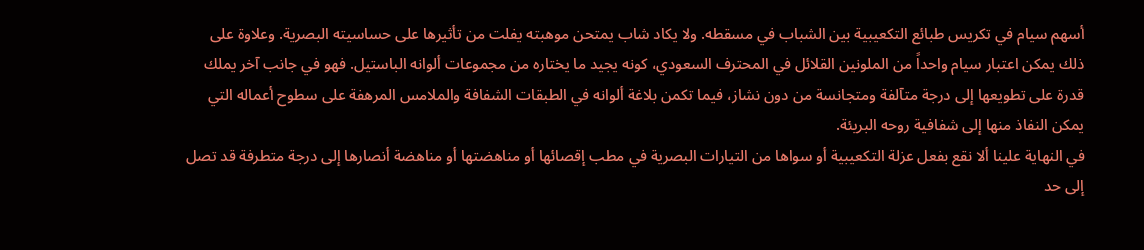أسهم سيام في تكريس طبائع التكعيبية بين الشباب في مسقطه. ولا يكاد شاب يمتحن موهبته يفلت من تأثيرها على حساسيته البصرية. وعلاوة على ذلك يمكن اعتبار سيام واحداً من الملونين القلائل في المحترف السعودي، كونه يجيد ما يختاره من مجموعات ألوانه الباستيل. فهو في جانب آخر يملك قدرة على تطويعها إلى درجة متآلفة ومتجانسة من دون نشاز، فيما تكمن بلاغة ألوانه في الطبقات الشفافة والملامس المرهفة على سطوح أعماله التي يمكن النفاذ منها إلى شفافية روحه البريئة.
في النهاية علينا ألا نقع بفعل عزلة التكعيبية أو سواها من التيارات البصرية في مطب إقصائها أو مناهضتها أو مناهضة أنصارها إلى درجة متطرفة قد تصل إلى حد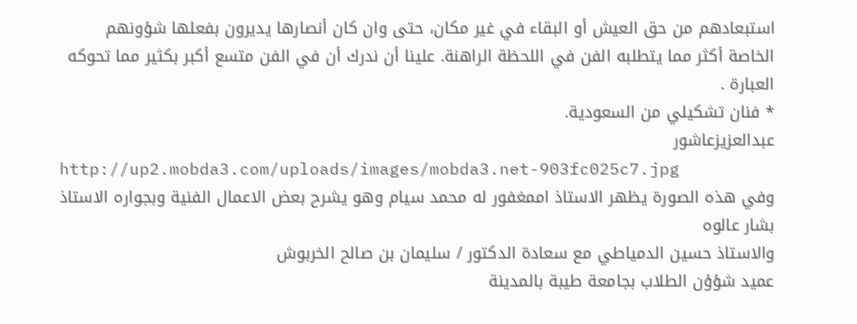استبعادهم من حق العيش أو البقاء في غير مكان، حتى وان كان أنصارها يديرون بفعلها شؤونهم الخاصة أكثر مما يتطلبه الفن في اللحظة الراهنة. علينا أن ندرك أن في الفن متسع أكبر بكثير مما تحوكه العبارة .
* فنان تشكيلي من السعودية.
عبدالعزيزعاشور
http://up2.mobda3.com/uploads/images/mobda3.net-903fc025c7.jpg
وفي هذه الصورة يظهر الاستاذ اممغفور له محمد سيام وهو يشرح بعض الاعمال الفنية وبجواره الاستاذ بشار عالوه
والاستاذ حسين الدمياطي مع سعادة الدكتور / سليمان بن صالح الخربوش
عميد شؤؤن الطلاب بجامعة طيبة بالمدينة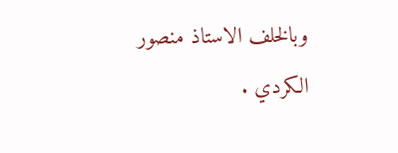وبالخلف الاستاذ منصور الكردي .